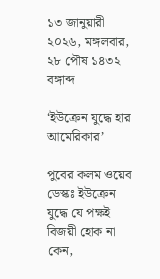১৩ জানুয়ারী ২০২৬, মঙ্গলবার, ২৮ পৌষ ১৪৩২ বঙ্গাব্দ

‘ইউক্রেন যুদ্ধে হার আমেরিকার’

পুবের কলম ওয়েব ডেস্কঃ ইউক্রেন যুদ্ধে যে পক্ষই বিজয়ী হোক না কেন,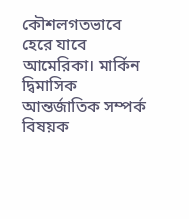কৌশলগতভাবে হেরে যাবে আমেরিকা। মার্কিন দ্বিমাসিক আন্তর্জাতিক সম্পর্ক বিষয়ক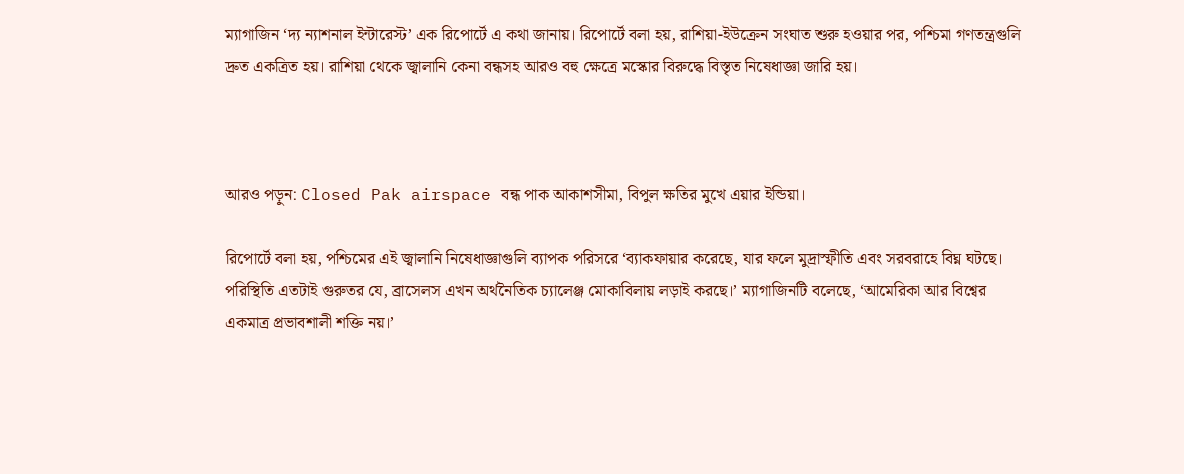ম্যাগাজিন ‘দ্য ন্যাশনাল ইন্টারেস্ট’ এক রিপোর্টে এ কথা জানায়। রিপোর্টে বলা হয়, রাশিয়া-ইউক্রেন সংঘাত শুরু হওয়ার পর, পশ্চিমা গণতন্ত্রগুলি দ্রুত একত্রিত হয়। রাশিয়া থেকে জ্বালানি কেনা বন্ধসহ আরও বহু ক্ষেত্রে মস্কোর বিরুদ্ধে বিস্তৃত নিষেধাজ্ঞা জারি হয়।



আরও পড়ুন: Closed Pak airspace বন্ধ পাক আকাশসীমা, বিপুল ক্ষতির মুখে এয়ার ইন্ডিয়া।

রিপোর্টে বলা হয়, পশ্চিমের এই জ্বালানি নিষেধাজ্ঞাগুলি ব্যাপক পরিসরে ‘ব্যাকফায়ার করেছে, যার ফলে মুদ্রাস্ফীতি এবং সরবরাহে বিঘ্ন ঘটছে। পরিস্থিতি এতটাই গুরুতর যে, ব্রাসেলস এখন অর্থনৈতিক চ্যালেঞ্জ মোকাবিলায় লড়াই করছে।’ ম্যাগাজিনটি বলেছে, ‘আমেরিকা আর বিশ্বের একমাত্র প্রভাবশালী শক্তি নয়।’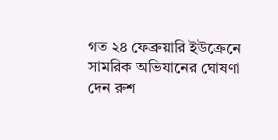গত ২৪ ফেব্রুয়ারি ইউক্রেনে সামরিক অভিযানের ঘোষণা দেন রুশ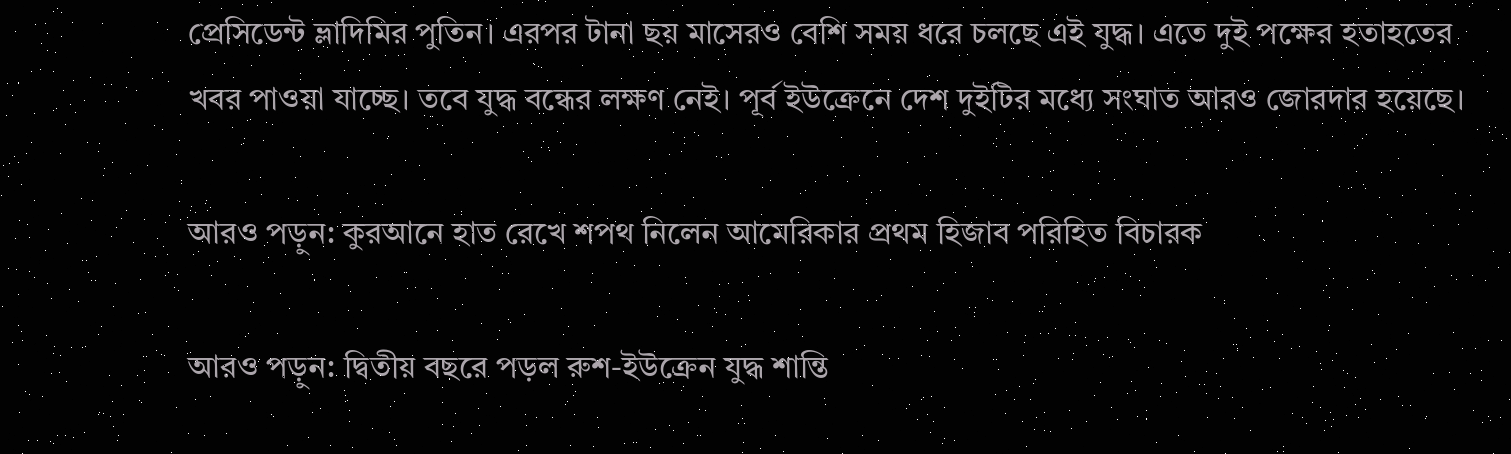প্রেসিডেন্ট ভ্লাদিমির পুতিন। এরপর টানা ছয় মাসেরও বেশি সময় ধরে চলছে এই যুদ্ধ। এতে দুই পক্ষের হতাহতের খবর পাওয়া যাচ্ছে। তবে যুদ্ধ বন্ধের লক্ষণ নেই। পূর্ব ইউক্রেনে দেশ দুইটির মধ্যে সংঘাত আরও জোরদার হয়েছে।

আরও পড়ুন: কুরআনে হাত রেখে শপথ নিলেন আমেরিকার প্রথম হিজাব পরিহিত বিচারক

আরও পড়ুন: দ্বিতীয় বছরে পড়ল রুশ-ইউক্রেন যুদ্ধ শান্তি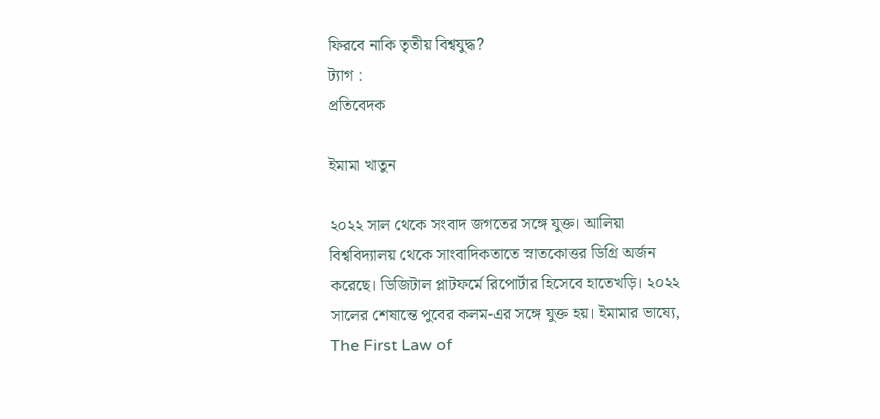ফিরবে নাকি তৃতীয় বিশ্বযুদ্ধ?
ট্যাগ :
প্রতিবেদক

ইমামা খাতুন

২০২২ সাল থেকে সংবাদ জগতের সঙ্গে যুক্ত। আলিয়া বিশ্ববিদ্যালয় থেকে সাংবাদিকতাতে স্নাতকোত্তর ডিগ্রি অর্জন করেছে। ডিজিটাল প্লাটফর্মে রিপোর্টার হিসেবে হাতেখড়ি। ২০২২ সালের শেষান্তে পুবের কলম-এর সঙ্গে যুক্ত হয়। ইমামার ভাষ্যে, The First Law of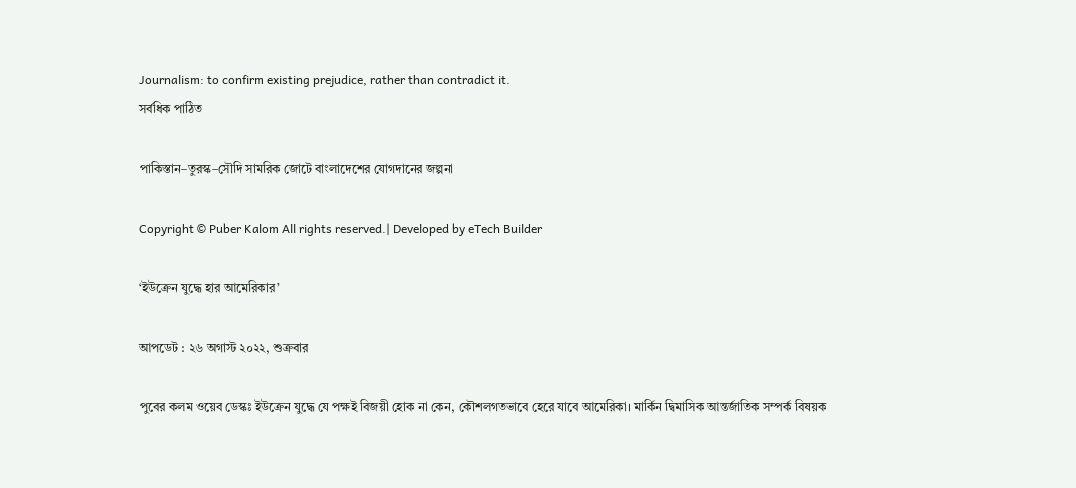Journalism: to confirm existing prejudice, rather than contradict it.
সর্বধিক পাঠিত

পাকিস্তান–তুরস্ক–সৌদি সামরিক জোটে বাংলাদেশের যোগদানের জল্পনা

Copyright © Puber Kalom All rights reserved.| Developed by eTech Builder

‘ইউক্রেন যুদ্ধে হার আমেরিকার’

আপডেট : ২৬ অগাস্ট ২০২২, শুক্রবার

পুবের কলম ওয়েব ডেস্কঃ ইউক্রেন যুদ্ধে যে পক্ষই বিজয়ী হোক না কেন, কৌশলগতভাবে হেরে যাবে আমেরিকা। মার্কিন দ্বিমাসিক আন্তর্জাতিক সম্পর্ক বিষয়ক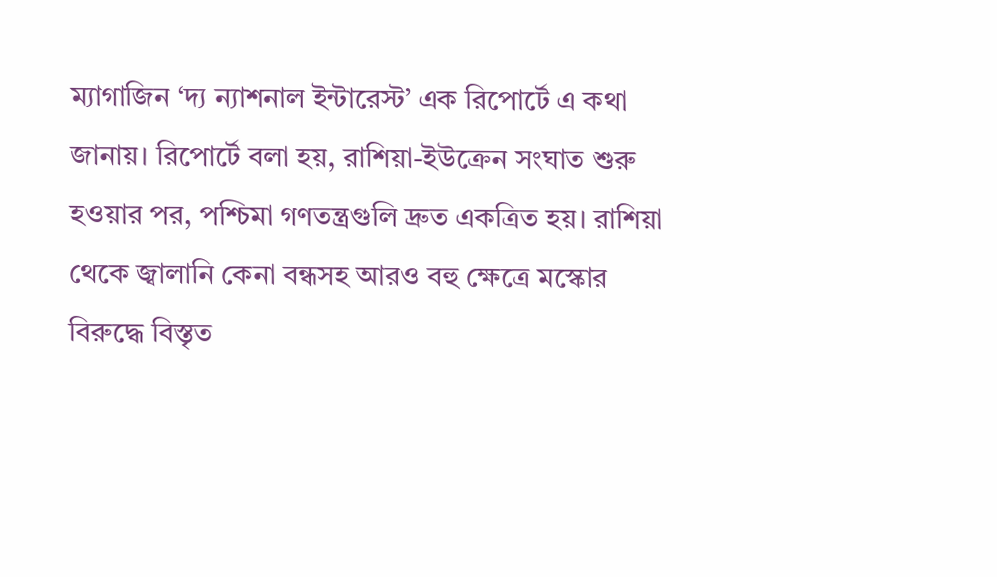ম্যাগাজিন ‘দ্য ন্যাশনাল ইন্টারেস্ট’ এক রিপোর্টে এ কথা জানায়। রিপোর্টে বলা হয়, রাশিয়া-ইউক্রেন সংঘাত শুরু হওয়ার পর, পশ্চিমা গণতন্ত্রগুলি দ্রুত একত্রিত হয়। রাশিয়া থেকে জ্বালানি কেনা বন্ধসহ আরও বহু ক্ষেত্রে মস্কোর বিরুদ্ধে বিস্তৃত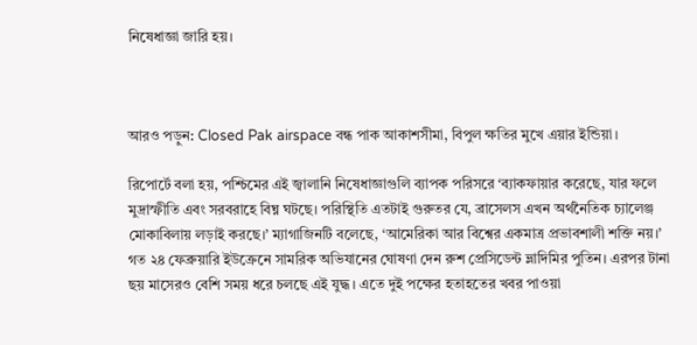নিষেধাজ্ঞা জারি হয়।



আরও পড়ুন: Closed Pak airspace বন্ধ পাক আকাশসীমা, বিপুল ক্ষতির মুখে এয়ার ইন্ডিয়া।

রিপোর্টে বলা হয়, পশ্চিমের এই জ্বালানি নিষেধাজ্ঞাগুলি ব্যাপক পরিসরে ‘ব্যাকফায়ার করেছে, যার ফলে মুদ্রাস্ফীতি এবং সরবরাহে বিঘ্ন ঘটছে। পরিস্থিতি এতটাই গুরুতর যে, ব্রাসেলস এখন অর্থনৈতিক চ্যালেঞ্জ মোকাবিলায় লড়াই করছে।’ ম্যাগাজিনটি বলেছে, ‘আমেরিকা আর বিশ্বের একমাত্র প্রভাবশালী শক্তি নয়।’ গত ২৪ ফেব্রুয়ারি ইউক্রেনে সামরিক অভিযানের ঘোষণা দেন রুশ প্রেসিডেন্ট ভ্লাদিমির পুতিন। এরপর টানা ছয় মাসেরও বেশি সময় ধরে চলছে এই যুদ্ধ। এতে দুই পক্ষের হতাহতের খবর পাওয়া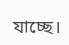যাচ্ছে।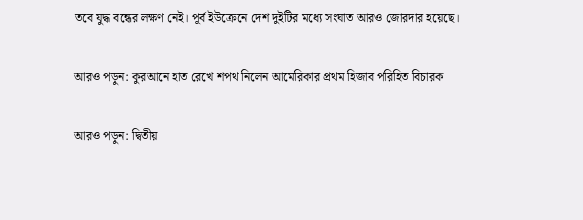তবে যুদ্ধ বন্ধের লক্ষণ নেই। পূর্ব ইউক্রেনে দেশ দুইটির মধ্যে সংঘাত আরও জোরদার হয়েছে।

আরও পড়ুন: কুরআনে হাত রেখে শপথ নিলেন আমেরিকার প্রথম হিজাব পরিহিত বিচারক

আরও পড়ুন: দ্বিতীয়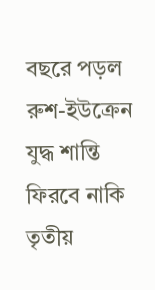বছরে পড়ল রুশ-ইউক্রেন যুদ্ধ শান্তি ফিরবে নাকি তৃতীয়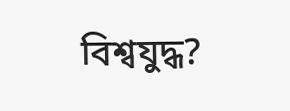বিশ্বযুদ্ধ?